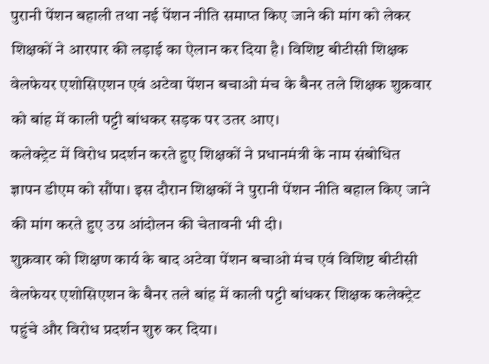पुरानी पेंशन बहाली तथा नई पेंशन नीति समाप्त किए जाने की मांग को लेकर शिक्षकों ने आरपार की लड़ाई का ऐलान कर दिया है। विशिष्ट बीटीसी शिक्षक वेलफेयर एशोसिएशन एवं अटेवा पेंशन बचाओ मंच के बैनर तले शिक्षक शुक्रवार को बांह में काली पट्टी बांधकर सड़क पर उतर आए।
कलेक्ट्रेट में विरोध प्रदर्शन करते हुए शिक्षकों ने प्रधानमंत्री के नाम संबोधित ज्ञापन डीएम को सौंपा। इस दौरान शिक्षकों ने पुरानी पेंशन नीति बहाल किए जाने की मांग करते हुए उग्र आंदोलन की चेतावनी भी दी।
शुक्रवार को शिक्षण कार्य के बाद अटेवा पेंशन बचाओ मंच एवं विशिष्ट बीटीसी वेलफेयर एशोसिएशन के बैनर तले बांह में काली पट्टी बांधकर शिक्षक कलेक्ट्रेट पहुंचे और विरोध प्रदर्शन शुरु कर दिया।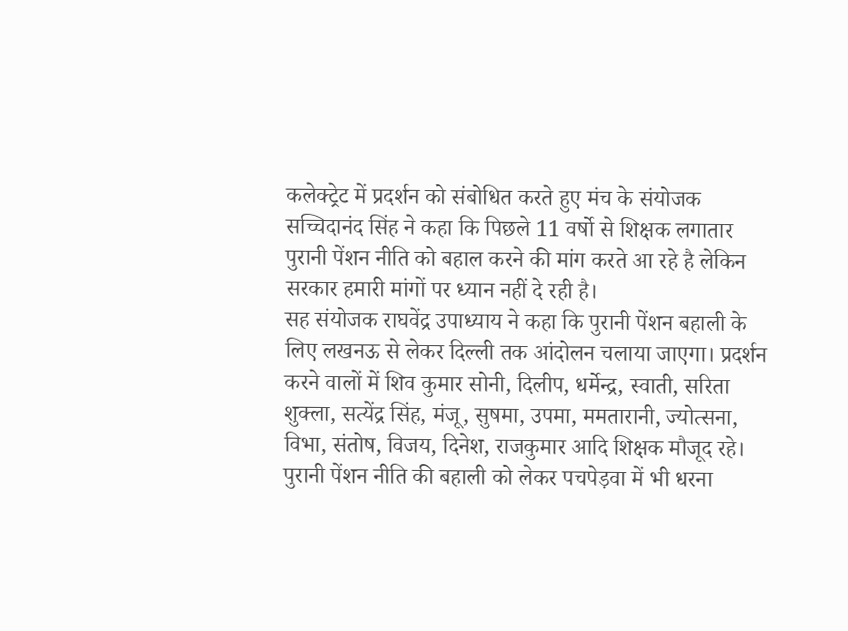कलेक्ट्रेट में प्रदर्शन को संबोधित करते हुए मंच के संयोजक सच्चिदानंद सिंह ने कहा कि पिछले 11 वर्षो से शिक्षक लगातार पुरानी पेंशन नीति को बहाल करने की मांग करते आ रहे है लेकिन सरकार हमारी मांगों पर ध्यान नहीं दे रही है।
सह संयोजक राघवेंद्र उपाध्याय ने कहा कि पुरानी पेंशन बहाली के लिए लखनऊ से लेकर दिल्ली तक आंदोलन चलाया जाएगा। प्रदर्शन करने वालों में शिव कुमार सोनी, दिलीप, धर्मेन्द्र, स्वाती, सरिता शुक्ला, सत्येंद्र सिंह, मंजू, सुषमा, उपमा, ममतारानी, ज्योत्सना, विभा, संतोष, विजय, दिनेश, राजकुमार आदि शिक्षक मौजूद रहे।
पुरानी पेंशन नीति की बहाली को लेकर पचपेड़वा में भी धरना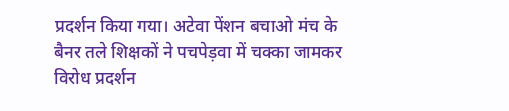प्रदर्शन किया गया। अटेवा पेंशन बचाओ मंच के बैनर तले शिक्षकों ने पचपेड़वा में चक्का जामकर विरोध प्रदर्शन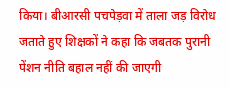किया। बीआरसी पचपेड़वा में ताला जड़ विरोध जताते हुए शिक्षकों ने कहा कि जबतक पुरानी पेंशन नीति बहाल नहीं की जाएगी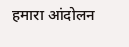हमारा आंदोलन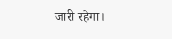जारी रहेगा।